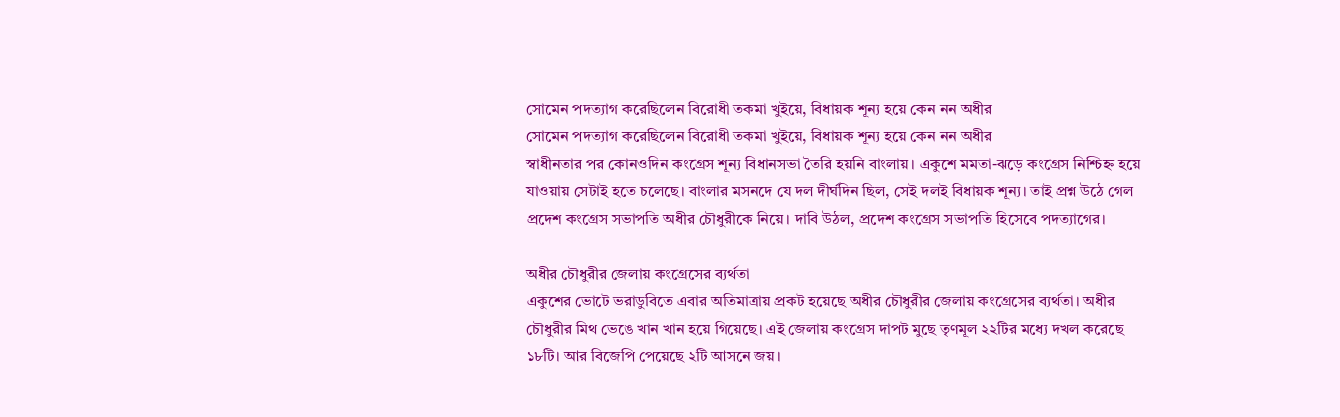সোমেন পদত্যাগ করেছিলেন বিরোধী তকমা খুইয়ে, বিধায়ক শূন্য হয়ে কেন নন অধীর
সোমেন পদত্যাগ করেছিলেন বিরোধী তকমা খুইয়ে, বিধায়ক শূন্য হয়ে কেন নন অধীর
স্বাধীনতার পর কোনওদিন কংগ্রেস শূন্য বিধানসভা তৈরি হয়নি বাংলায়। একুশে মমতা-ঝড়ে কংগ্রেস নিশ্চিহ্ন হয়ে যাওয়ায় সেটাই হতে চলেছে। বাংলার মসনদে যে দল দীর্ঘদিন ছিল, সেই দলই বিধায়ক শূন্য। তাই প্রশ্ন উঠে গেল প্রদেশ কংগ্রেস সভাপতি অধীর চৌধুরীকে নিয়ে। দাবি উঠল, প্রদেশ কংগ্রেস সভাপতি হিসেবে পদত্যাগের।

অধীর চৌধুরীর জেলায় কংগ্রেসের ব্যর্থতা
একুশের ভোটে ভরাডুবিতে এবার অতিমাত্রায় প্রকট হয়েছে অধীর চৌধুরীর জেলায় কংগ্রেসের ব্যর্থতা। অধীর চৌধুরীর মিথ ভেঙে খান খান হয়ে গিয়েছে। এই জেলায় কংগ্রেস দাপট মুছে তৃণমূল ২২টির মধ্যে দখল করেছে ১৮টি। আর বিজেপি পেয়েছে ২টি আসনে জয়।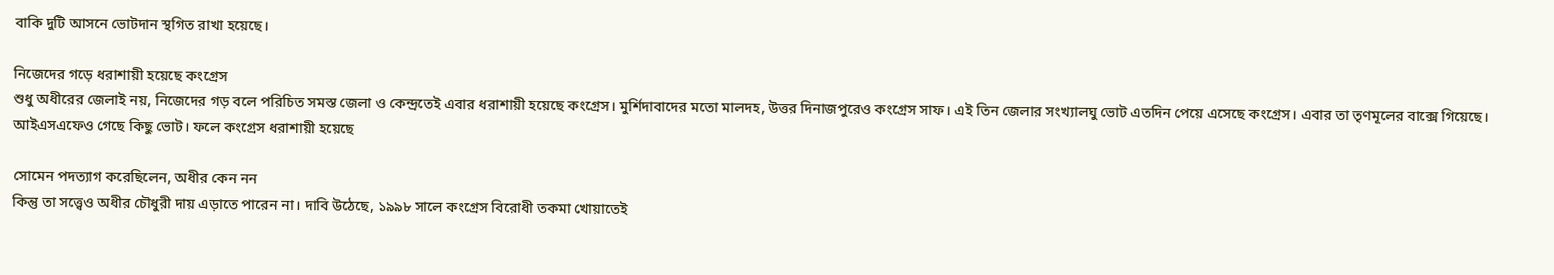বাকি দুটি আসনে ভোটদান স্থগিত রাখা হয়েছে।

নিজেদের গড়ে ধরাশায়ী হয়েছে কংগ্রেস
শুধু অধীরের জেলাই নয়, নিজেদের গড় বলে পরিচিত সমস্ত জেলা ও কেন্দ্রতেই এবার ধরাশায়ী হয়েছে কংগ্রেস। মুর্শিদাবাদের মতো মালদহ, উত্তর দিনাজপুরেও কংগ্রেস সাফ। এই তিন জেলার সংখ্যালঘু ভোট এতদিন পেয়ে এসেছে কংগ্রেস। এবার তা তৃণমূলের বাক্সে গিয়েছে। আইএসএফেও গেছে কিছু ভোট। ফলে কংগ্রেস ধরাশায়ী হয়েছে

সোমেন পদত্যাগ করেছিলেন, অধীর কেন নন
কিন্তু তা সত্ত্বেও অধীর চৌধুরী দায় এড়াতে পারেন না। দাবি উঠেছে, ১৯৯৮ সালে কংগ্রেস বিরোধী তকমা খোয়াতেই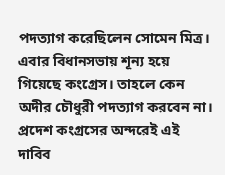পদত্যাগ করেছিলেন সোমেন মিত্র। এবার বিধানসভায় শূন্য হয়ে গিয়েছে কংগ্রেস। তাহলে কেন অদীর চৌধুরী পদত্যাগ করবেন না। প্রদেশ কংগ্রসের অন্দরেই এই দাবিব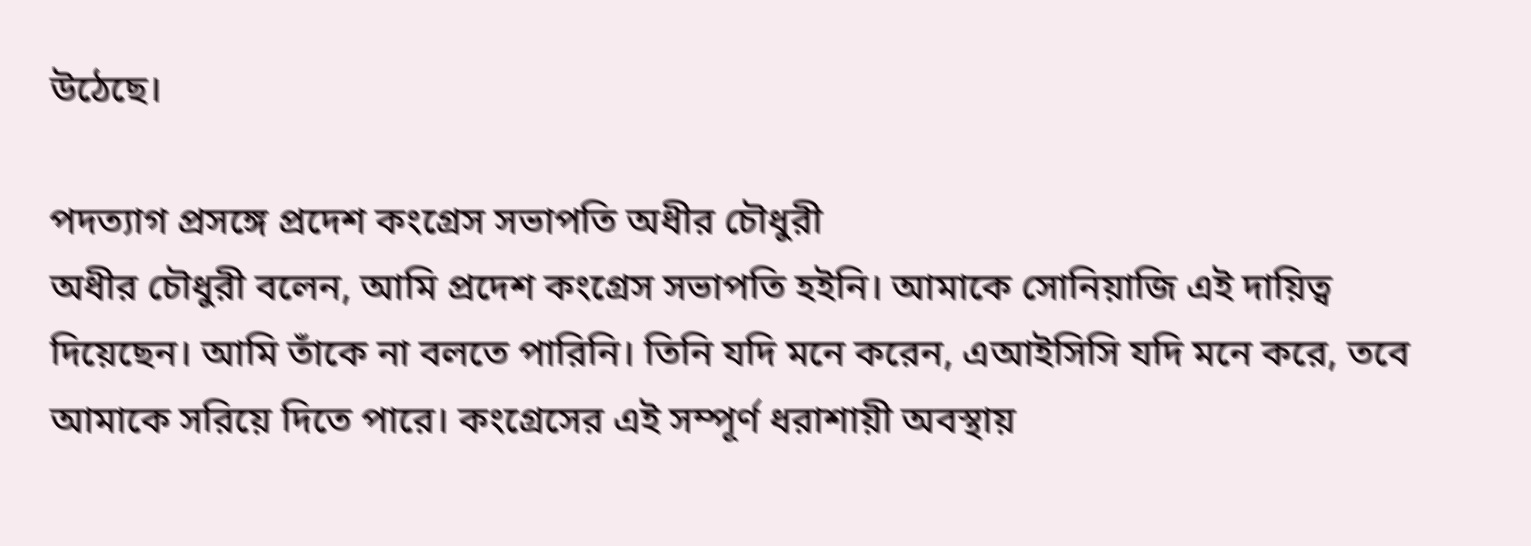উঠেছে।

পদত্যাগ প্রসঙ্গে প্রদেশ কংগ্রেস সভাপতি অধীর চৌধুরী
অধীর চৌধুরী বলেন, আমি প্রদেশ কংগ্রেস সভাপতি হইনি। আমাকে সোনিয়াজি এই দায়িত্ব দিয়েছেন। আমি তাঁকে না বলতে পারিনি। তিনি যদি মনে করেন, এআইসিসি যদি মনে করে, তবে আমাকে সরিয়ে দিতে পারে। কংগ্রেসের এই সম্পূর্ণ ধরাশায়ী অবস্থায়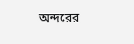অন্দরের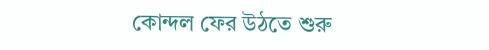কোন্দল ফের উঠতে শুরু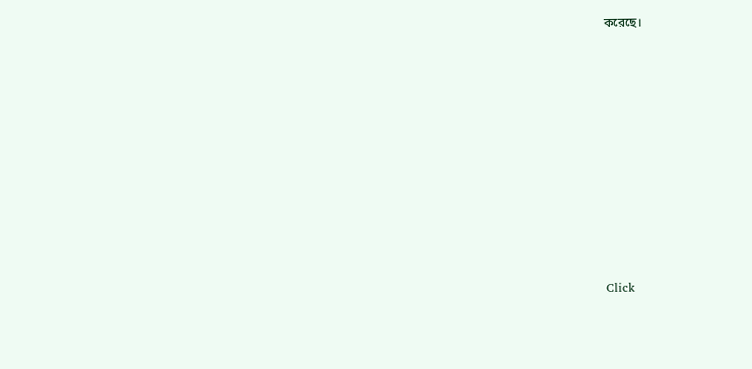করেছে।












Click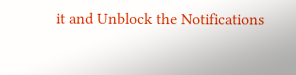it and Unblock the Notifications